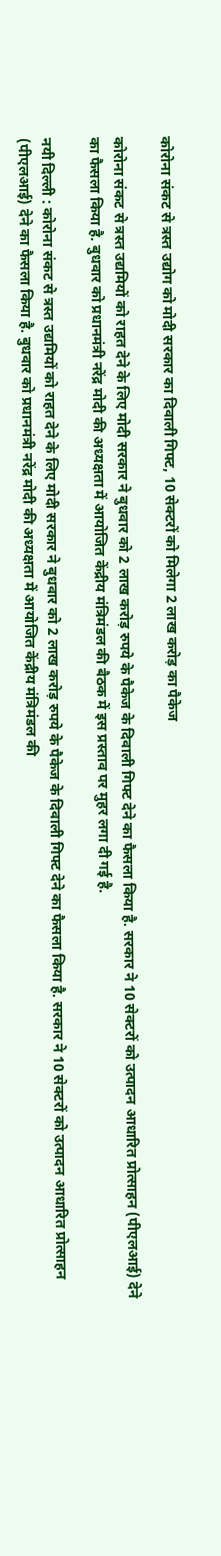कोरोना संकट से त्रस्त उद्योग को मोदी सरकार का दिवाली गिफ्ट, 10 सेक्टरों को मिलेगा 2 लाख करोड़ का पैकेज

कोरोना संकट से त्रस्त उद्यमियों को राहत देने के लिए मोदी सरकार ने बुधवार को 2 लाख करोड़ रुपये के पैकेज के दिवाली गिफ्ट देने का फैसला किया है. सरकार ने 10 सेक्टरों को उत्पादन आधारित प्रोत्साहन (पीएलआई) देने का फैसला किया है. बुधवार को प्रधानमंत्री नरेंद्र मोदी की अध्यक्षता में आयोजित केंद्रीय मंत्रिमंडल की बैठक में इस प्रस्ताव पर मुहर लगा दी गई है.

नयी दिल्ली : कोरोना संकट से त्रस्त उद्यमियों को राहत देने के लिए मोदी सरकार ने बुधवार को 2 लाख करोड़ रुपये के पैकेज के दिवाली गिफ्ट देने का फैसला किया है. सरकार ने 10 सेक्टरों को उत्पादन आधारित प्रोत्साहन (पीएलआई) देने का फैसला किया है. बुधवार को प्रधानमंत्री नरेंद्र मोदी की अध्यक्षता में आयोजित केंद्रीय मंत्रिमंडल की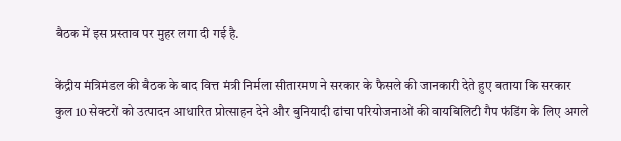बैठक में इस प्रस्ताव पर मुहर लगा दी गई है.

केंद्रीय मंत्रिमंडल की बैठक के बाद वित्त मंत्री निर्मला सीतारमण ने सरकार के फैसले की जानकारी देते हुए बताया कि सरकार कुल 10 सेक्टरों को उत्पादन आधारित प्रोत्साहन देने और बुनियादी ढांचा परियोजनाओं की वायबिलिटी गैप फंडिंग के लिए अगले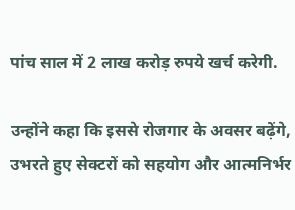पांच साल में 2 लाख करोड़ रुपये खर्च करेगी.

उन्होंने कहा कि इससे रोजगार के अवसर बढ़ेंगे, उभरते हुए सेक्टरों को सहयोग और आत्मनिर्भर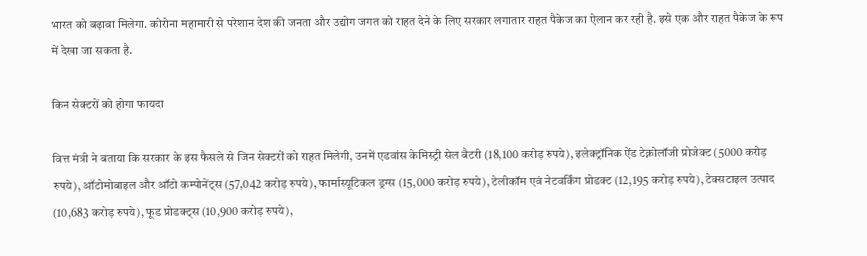भारत को बढ़ावा मिलेगा. कोरोना महामारी से परेशान देश की जनता और उद्योग जगत को राहत देने के लिए सरकार लगातार राहत पैकेज का ऐलान कर रही है. इसे एक और राहत पैकेज के रूप में देखा जा सकता है.

किन सेक्टरों को होगा फायदा

वित्त मंत्री ने बताया कि सरकार के इस फैसले से जिन सेक्टरों को राहत मिलेगी, उनमें एडवांस केमिस्ट्री सेल बैटरी (18,100 करोड़ रुपये), इलेक्ट्रॉनिक ऐंड टेक्नोलॉजी प्रोजेक्ट (5000 करोड़ रुपये), ऑटोमोबाइल और ऑटो कम्पोनेंट्स (57,042 करोड़ रुपये), फार्मास्यूटिकल ड्रग्स (15,000 करोड़ रुपये), टेलीकॉम एवं नेटवर्किंग प्रोडक्ट (12,195 करोड़ रुपये), टेक्सटाइल उत्पाद (10,683 करोड़ रुपये), फूड प्रोडक्ट्स (10,900 करोड़ रुपये),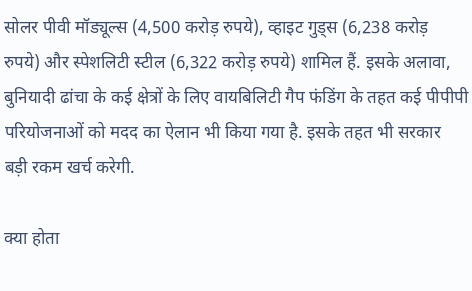सोलर पीवी मॉड्यूल्स (4,500 करोड़ रुपये), व्हाइट गुड्स (6,238 करोड़ रुपये) और स्पेशलिटी स्टील (6,322 करोड़ रुपये) शामिल हैं. इसके अलावा, बुनियादी ढांचा के कई क्षेत्रों के लिए वायबिलिटी गैप फंडिंग के तहत कई पीपीपी परियोजनाओं को मदद का ऐलान भी किया गया है. इसके तहत भी सरकार बड़ी रकम खर्च करेगी.

क्या होता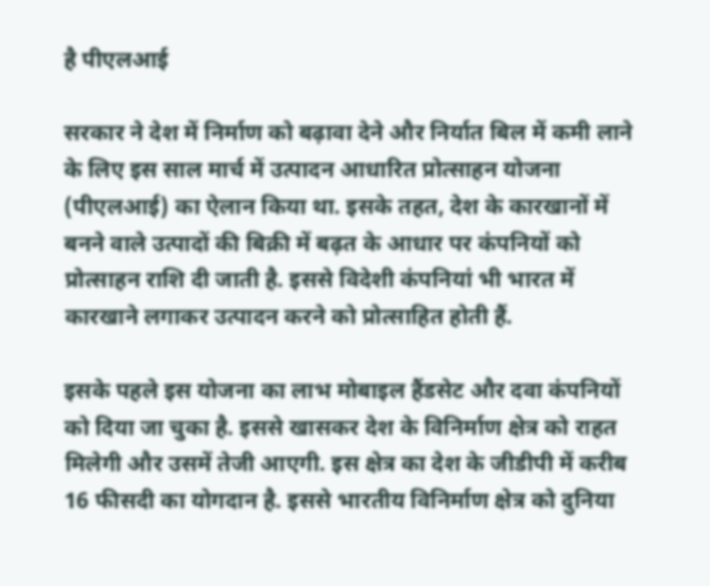है पीएलआई

सरकार ने देश में निर्माण को बढ़ावा देने और निर्यात बिल में कमी लाने के लिए इस साल मार्च में उत्पादन आधारित प्रोत्साहन योजना (पीएलआई) का ऐलान किया था. इसके तहत, देश के कारखानों में बनने वाले उत्पादों की बिक्री में बढ़त के आधार पर कंपनियों को प्रोत्साहन राशि दी जाती है. इससे विदेशी कंपनियां भी भारत में कारखाने लगाकर उत्पादन करने को प्रोत्साहित होती हैं.

इसके पहले इस योजना का लाभ मोबाइल हैंडसेट और दवा कंपनियों को दिया जा चुका है. इससे खासकर देश के विनिर्माण क्षेत्र को राहत मिलेगी और उसमें तेजी आएगी. इस क्षेत्र का देश के जीडीपी में करीब 16 फीसदी का योगदान है. इससे भारतीय विनिर्माण क्षेत्र को दुनिया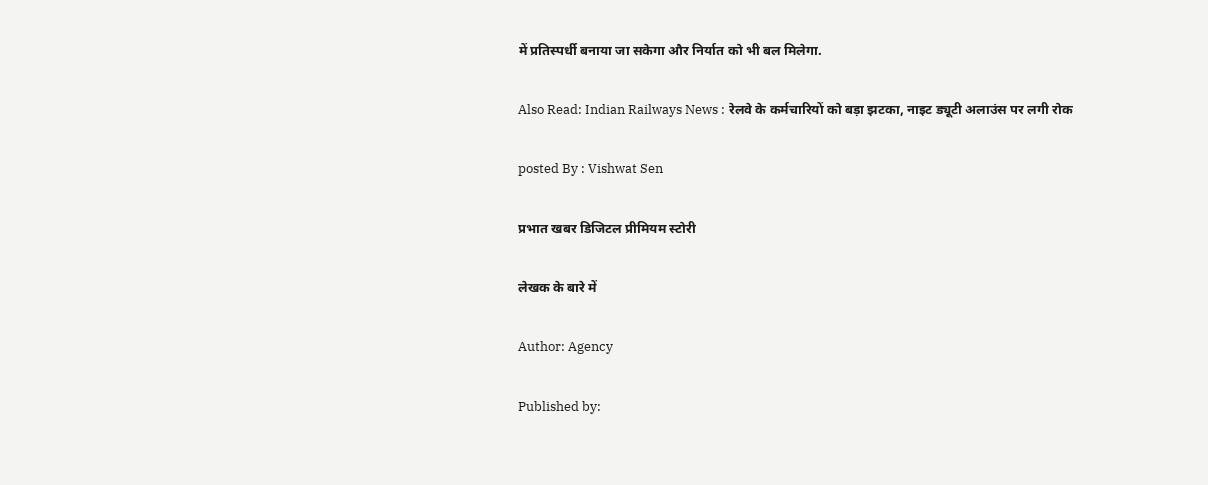में प्रतिस्पर्धी बनाया जा सकेगा और निर्यात को भी बल मिलेगा.

Also Read: Indian Railways News : रेलवे के कर्मचारियों को बड़ा झटका, नाइट ड्यूटी अलाउंस पर लगी रोक

posted By : Vishwat Sen

प्रभात खबर डिजिटल प्रीमियम स्टोरी

लेखक के बारे में

Author: Agency

Published by: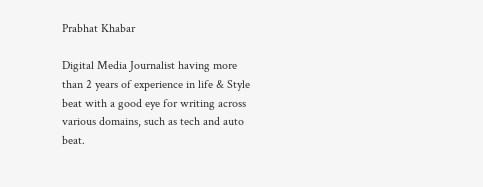Prabhat Khabar

Digital Media Journalist having more than 2 years of experience in life & Style beat with a good eye for writing across various domains, such as tech and auto beat.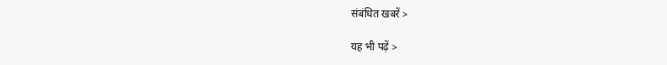संबंधित खबरें >

यह भी पढ़ें >